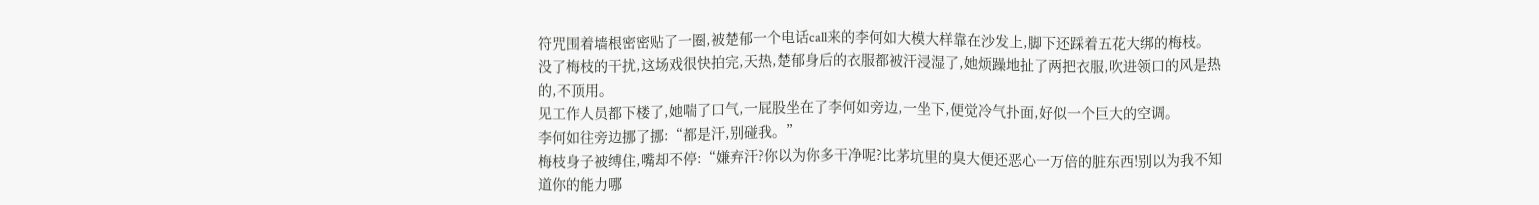符咒围着墙根密密贴了一圈,被楚郁一个电话call来的李何如大模大样靠在沙发上,脚下还踩着五花大绑的梅枝。
没了梅枝的干扰,这场戏很快拍完,天热,楚郁身后的衣服都被汗浸湿了,她烦躁地扯了两把衣服,吹进领口的风是热的,不顶用。
见工作人员都下楼了,她喘了口气,一屁股坐在了李何如旁边,一坐下,便觉冷气扑面,好似一个巨大的空调。
李何如往旁边挪了挪:“都是汗,别碰我。”
梅枝身子被缚住,嘴却不停:“嫌弃汗?你以为你多干净呢?比茅坑里的臭大便还恶心一万倍的脏东西!别以为我不知道你的能力哪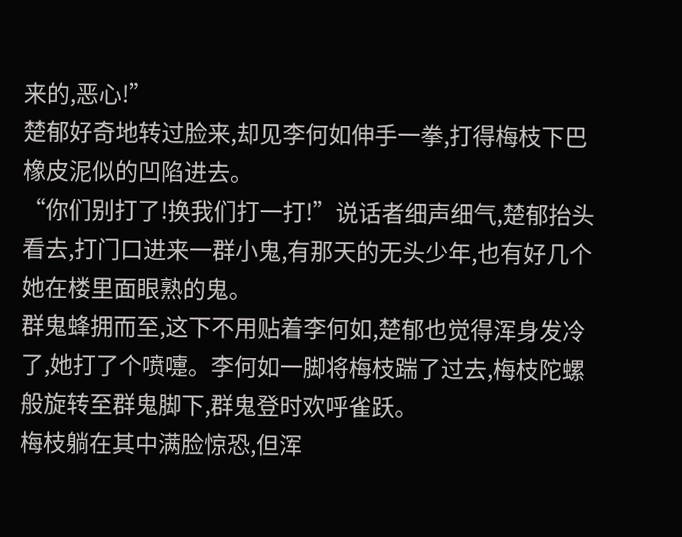来的,恶心!”
楚郁好奇地转过脸来,却见李何如伸手一拳,打得梅枝下巴橡皮泥似的凹陷进去。
“你们别打了!换我们打一打!”说话者细声细气,楚郁抬头看去,打门口进来一群小鬼,有那天的无头少年,也有好几个她在楼里面眼熟的鬼。
群鬼蜂拥而至,这下不用贴着李何如,楚郁也觉得浑身发冷了,她打了个喷嚏。李何如一脚将梅枝踹了过去,梅枝陀螺般旋转至群鬼脚下,群鬼登时欢呼雀跃。
梅枝躺在其中满脸惊恐,但浑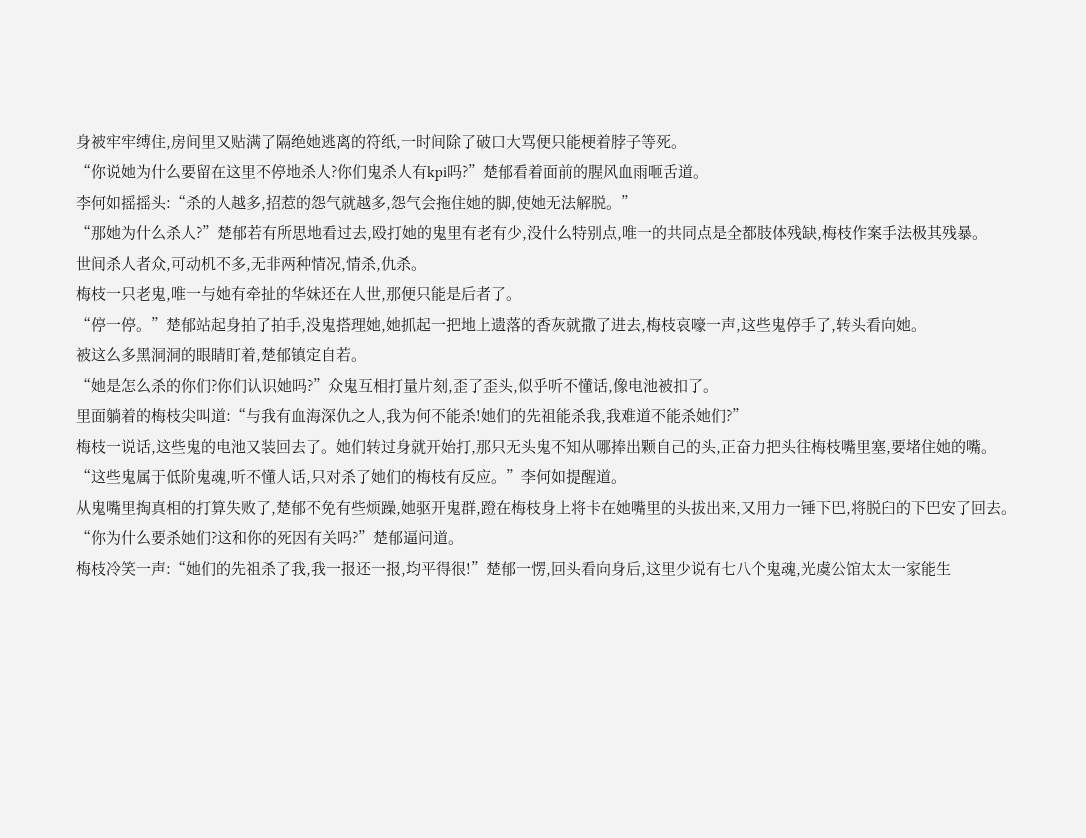身被牢牢缚住,房间里又贴满了隔绝她逃离的符纸,一时间除了破口大骂便只能梗着脖子等死。
“你说她为什么要留在这里不停地杀人?你们鬼杀人有kpi吗?”楚郁看着面前的腥风血雨咂舌道。
李何如摇摇头:“杀的人越多,招惹的怨气就越多,怨气会拖住她的脚,使她无法解脱。”
“那她为什么杀人?”楚郁若有所思地看过去,殴打她的鬼里有老有少,没什么特别点,唯一的共同点是全都肢体残缺,梅枝作案手法极其残暴。
世间杀人者众,可动机不多,无非两种情况,情杀,仇杀。
梅枝一只老鬼,唯一与她有牵扯的华妹还在人世,那便只能是后者了。
“停一停。”楚郁站起身拍了拍手,没鬼搭理她,她抓起一把地上遗落的香灰就撒了进去,梅枝哀嚎一声,这些鬼停手了,转头看向她。
被这么多黑洞洞的眼睛盯着,楚郁镇定自若。
“她是怎么杀的你们?你们认识她吗?”众鬼互相打量片刻,歪了歪头,似乎听不懂话,像电池被扣了。
里面躺着的梅枝尖叫道:“与我有血海深仇之人,我为何不能杀!她们的先祖能杀我,我难道不能杀她们?”
梅枝一说话,这些鬼的电池又装回去了。她们转过身就开始打,那只无头鬼不知从哪捧出颗自己的头,正奋力把头往梅枝嘴里塞,要堵住她的嘴。
“这些鬼属于低阶鬼魂,听不懂人话,只对杀了她们的梅枝有反应。”李何如提醒道。
从鬼嘴里掏真相的打算失败了,楚郁不免有些烦躁,她驱开鬼群,蹬在梅枝身上将卡在她嘴里的头拔出来,又用力一锤下巴,将脱臼的下巴安了回去。
“你为什么要杀她们?这和你的死因有关吗?”楚郁逼问道。
梅枝冷笑一声:“她们的先祖杀了我,我一报还一报,均平得很!”楚郁一愣,回头看向身后,这里少说有七八个鬼魂,光虞公馆太太一家能生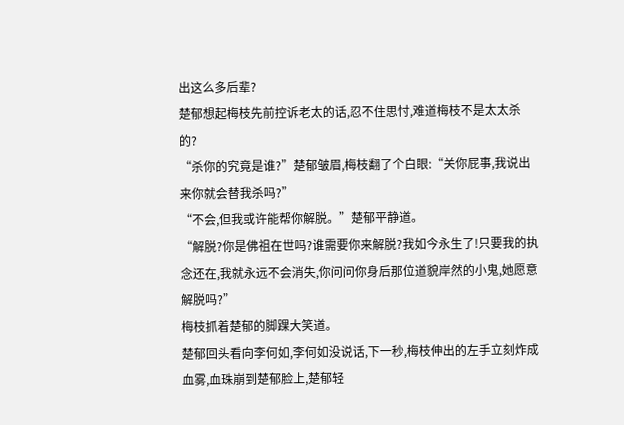出这么多后辈?
楚郁想起梅枝先前控诉老太的话,忍不住思忖,难道梅枝不是太太杀的?
“杀你的究竟是谁?”楚郁皱眉,梅枝翻了个白眼:“关你屁事,我说出来你就会替我杀吗?”
“不会,但我或许能帮你解脱。”楚郁平静道。
“解脱?你是佛祖在世吗?谁需要你来解脱?我如今永生了!只要我的执念还在,我就永远不会消失,你问问你身后那位道貌岸然的小鬼,她愿意解脱吗?”
梅枝抓着楚郁的脚踝大笑道。
楚郁回头看向李何如,李何如没说话,下一秒,梅枝伸出的左手立刻炸成血雾,血珠崩到楚郁脸上,楚郁轻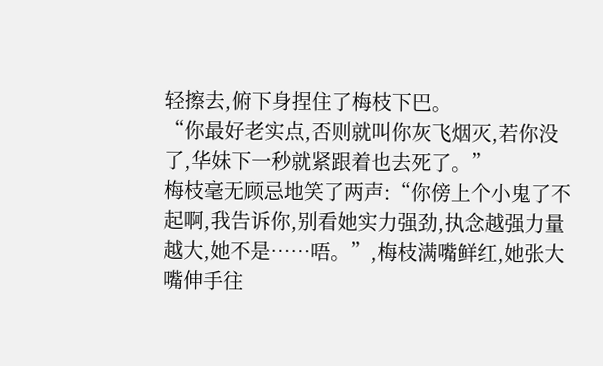轻擦去,俯下身捏住了梅枝下巴。
“你最好老实点,否则就叫你灰飞烟灭,若你没了,华妹下一秒就紧跟着也去死了。”
梅枝毫无顾忌地笑了两声:“你傍上个小鬼了不起啊,我告诉你,别看她实力强劲,执念越强力量越大,她不是……唔。”,梅枝满嘴鲜红,她张大嘴伸手往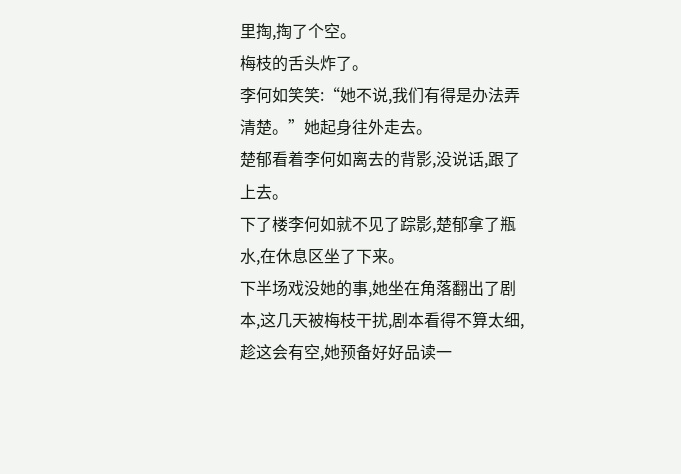里掏,掏了个空。
梅枝的舌头炸了。
李何如笑笑:“她不说,我们有得是办法弄清楚。”她起身往外走去。
楚郁看着李何如离去的背影,没说话,跟了上去。
下了楼李何如就不见了踪影,楚郁拿了瓶水,在休息区坐了下来。
下半场戏没她的事,她坐在角落翻出了剧本,这几天被梅枝干扰,剧本看得不算太细,趁这会有空,她预备好好品读一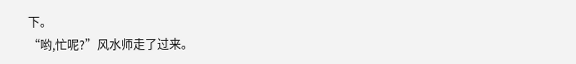下。
“哟,忙呢?”风水师走了过来。